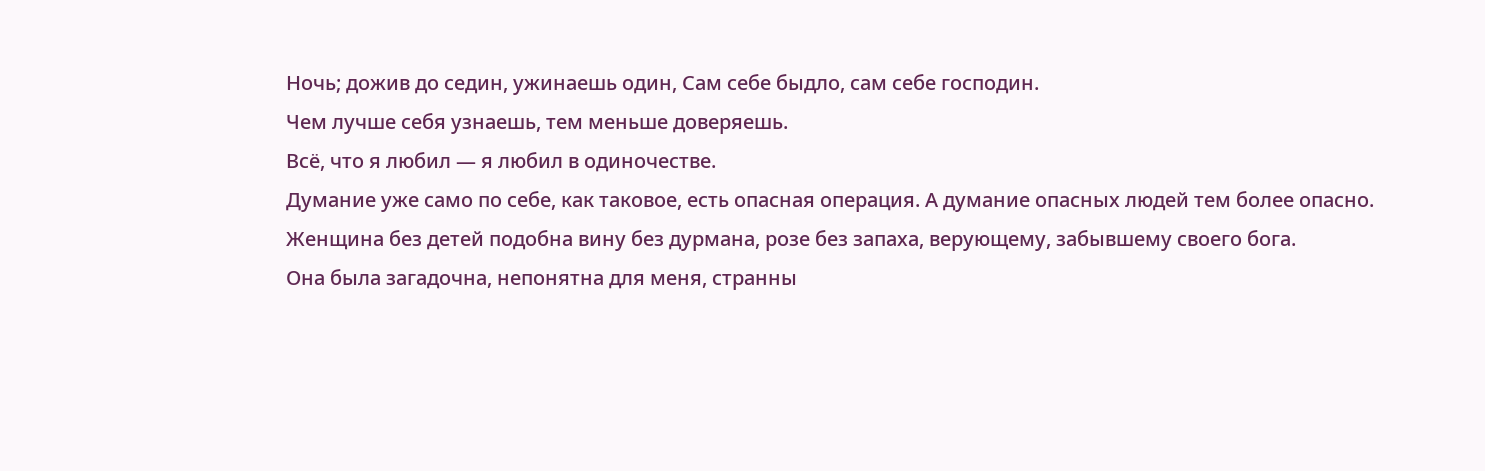Ночь; дожив до седин, ужинаешь один, Сам себе быдло, сам себе господин.
Чем лучше себя узнаешь, тем меньше доверяешь.
Всё, что я любил — я любил в одиночестве.
Думание уже само по себе, как таковое, есть опасная операция. А думание опасных людей тем более опасно.
Женщина без детей подобна вину без дурмана, розе без запаха, верующему, забывшему своего бога.
Она была загадочна, непонятна для меня, странны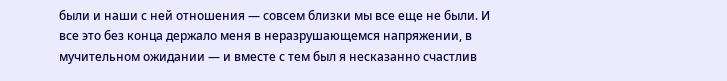были и наши с ней отношения — совсем близки мы все еще не были. И все это без конца держало меня в неразрушающемся напряжении, в мучительном ожидании — и вместе с тем был я несказанно счастлив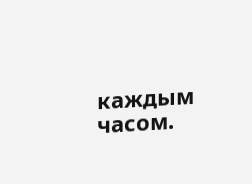каждым часом.